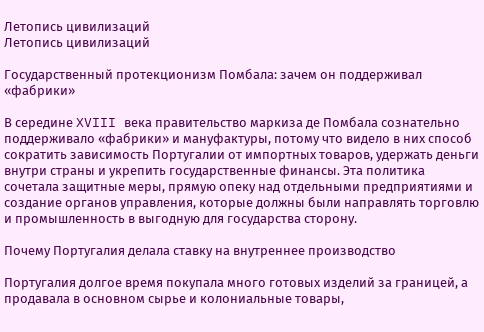Летопись цивилизаций
Летопись цивилизаций

Государственный протекционизм Помбала: зачем он поддерживал «фабрики»

В середине XVIII века правительство маркиза де Помбала сознательно поддерживало «фабрики» и мануфактуры, потому что видело в них способ сократить зависимость Португалии от импортных товаров, удержать деньги внутри страны и укрепить государственные финансы. Эта политика сочетала защитные меры, прямую опеку над отдельными предприятиями и создание органов управления, которые должны были направлять торговлю и промышленность в выгодную для государства сторону.

Почему Португалия делала ставку на внутреннее производство

Португалия долгое время покупала много готовых изделий за границей, а продавала в основном сырье и колониальные товары,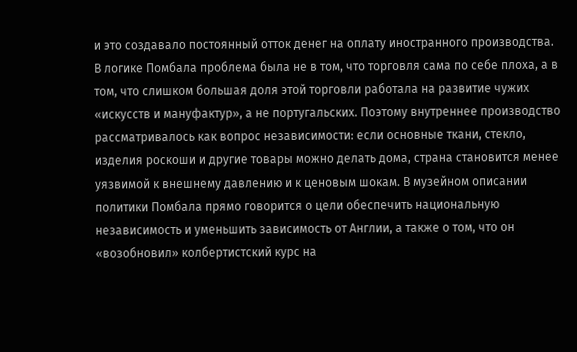и это создавало постоянный отток денег на оплату иностранного производства. В логике Помбала проблема была не в том, что торговля сама по себе плоха, а в том, что слишком большая доля этой торговли работала на развитие чужих «искусств и мануфактур», а не португальских. Поэтому внутреннее производство рассматривалось как вопрос независимости: если основные ткани, стекло, изделия роскоши и другие товары можно делать дома, страна становится менее уязвимой к внешнему давлению и к ценовым шокам. В музейном описании политики Помбала прямо говорится о цели обеспечить национальную независимость и уменьшить зависимость от Англии, а также о том, что он «возобновил» колбертистский курс на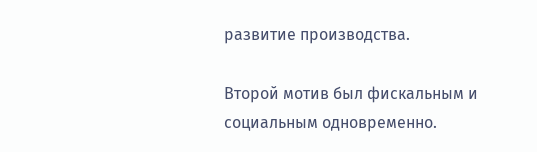развитие производства.

Второй мотив был фискальным и социальным одновременно.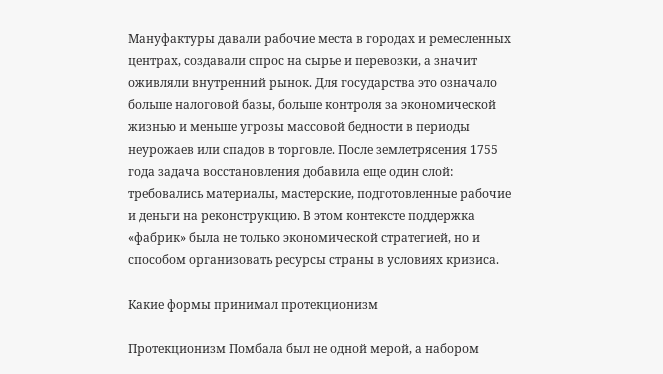Мануфактуры давали рабочие места в городах и ремесленных центрах, создавали спрос на сырье и перевозки, а значит оживляли внутренний рынок. Для государства это означало больше налоговой базы, больше контроля за экономической жизнью и меньше угрозы массовой бедности в периоды неурожаев или спадов в торговле. После землетрясения 1755 года задача восстановления добавила еще один слой: требовались материалы, мастерские, подготовленные рабочие и деньги на реконструкцию. В этом контексте поддержка «фабрик» была не только экономической стратегией, но и способом организовать ресурсы страны в условиях кризиса.

Какие формы принимал протекционизм

Протекционизм Помбала был не одной мерой, а набором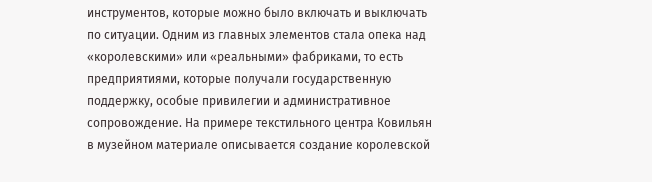инструментов, которые можно было включать и выключать по ситуации. Одним из главных элементов стала опека над «королевскими» или «реальными» фабриками, то есть предприятиями, которые получали государственную поддержку, особые привилегии и административное сопровождение. На примере текстильного центра Ковильян в музейном материале описывается создание королевской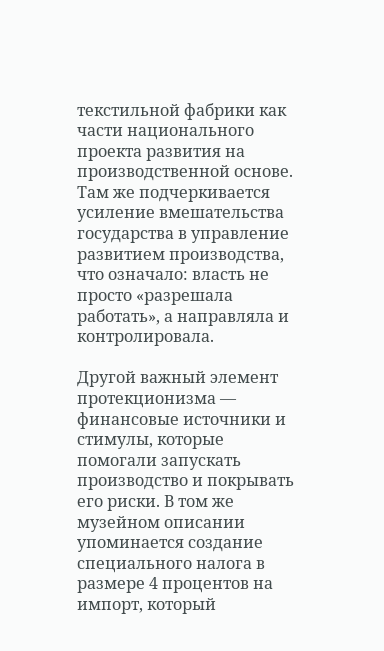текстильной фабрики как части национального проекта развития на производственной основе. Там же подчеркивается усиление вмешательства государства в управление развитием производства, что означало: власть не просто «разрешала работать», а направляла и контролировала.

Другой важный элемент протекционизма — финансовые источники и стимулы, которые помогали запускать производство и покрывать его риски. В том же музейном описании упоминается создание специального налога в размере 4 процентов на импорт, который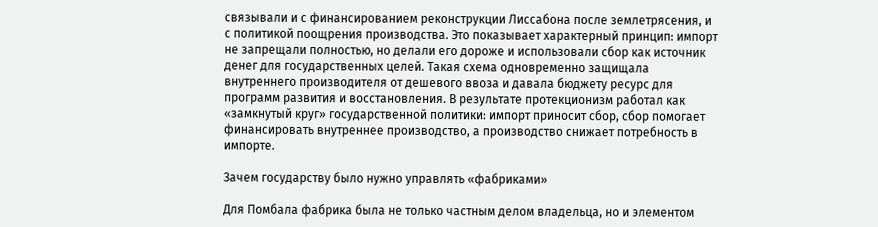связывали и с финансированием реконструкции Лиссабона после землетрясения, и с политикой поощрения производства. Это показывает характерный принцип: импорт не запрещали полностью, но делали его дороже и использовали сбор как источник денег для государственных целей. Такая схема одновременно защищала внутреннего производителя от дешевого ввоза и давала бюджету ресурс для программ развития и восстановления. В результате протекционизм работал как «замкнутый круг» государственной политики: импорт приносит сбор, сбор помогает финансировать внутреннее производство, а производство снижает потребность в импорте.

Зачем государству было нужно управлять «фабриками»

Для Помбала фабрика была не только частным делом владельца, но и элементом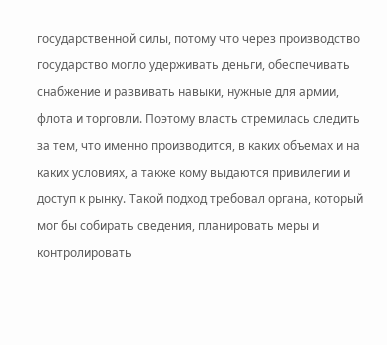государственной силы, потому что через производство государство могло удерживать деньги, обеспечивать снабжение и развивать навыки, нужные для армии, флота и торговли. Поэтому власть стремилась следить за тем, что именно производится, в каких объемах и на каких условиях, а также кому выдаются привилегии и доступ к рынку. Такой подход требовал органа, который мог бы собирать сведения, планировать меры и контролировать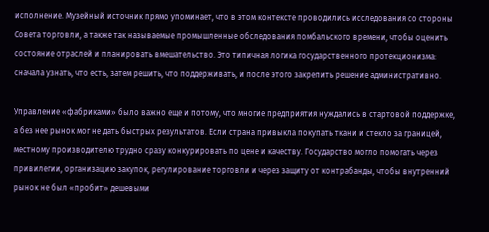исполнение. Музейный источник прямо упоминает, что в этом контексте проводились исследования со стороны Совета торговли, а также так называемые промышленные обследования помбальского времени, чтобы оценить состояние отраслей и планировать вмешательство. Это типичная логика государственного протекционизма: сначала узнать, что есть, затем решить, что поддерживать, и после этого закрепить решение административно.

Управление «фабриками» было важно еще и потому, что многие предприятия нуждались в стартовой поддержке, а без нее рынок мог не дать быстрых результатов. Если страна привыкла покупать ткани и стекло за границей, местному производителю трудно сразу конкурировать по цене и качеству. Государство могло помогать через привилегии, организацию закупок, регулирование торговли и через защиту от контрабанды, чтобы внутренний рынок не был «пробит» дешевыми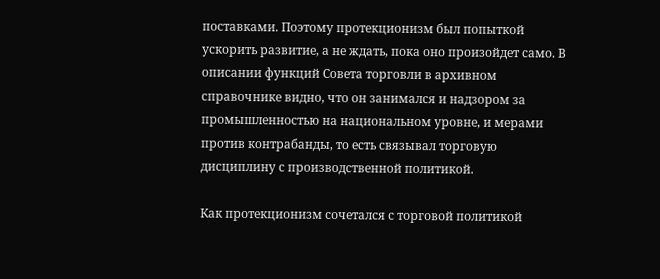поставками. Поэтому протекционизм был попыткой ускорить развитие, а не ждать, пока оно произойдет само. В описании функций Совета торговли в архивном справочнике видно, что он занимался и надзором за промышленностью на национальном уровне, и мерами против контрабанды, то есть связывал торговую дисциплину с производственной политикой.

Как протекционизм сочетался с торговой политикой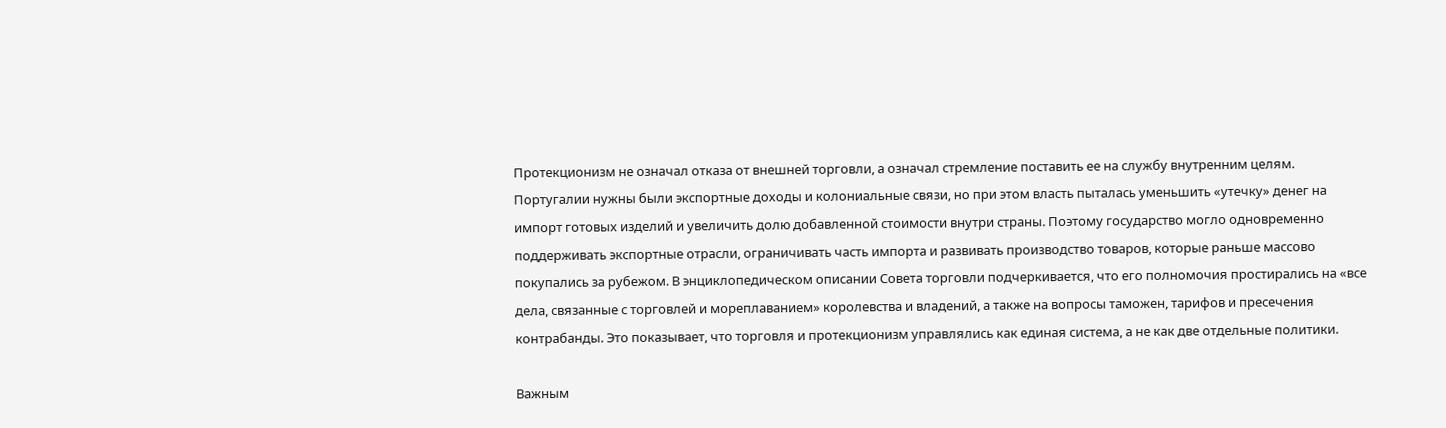Протекционизм не означал отказа от внешней торговли, а означал стремление поставить ее на службу внутренним целям. Португалии нужны были экспортные доходы и колониальные связи, но при этом власть пыталась уменьшить «утечку» денег на импорт готовых изделий и увеличить долю добавленной стоимости внутри страны. Поэтому государство могло одновременно поддерживать экспортные отрасли, ограничивать часть импорта и развивать производство товаров, которые раньше массово покупались за рубежом. В энциклопедическом описании Совета торговли подчеркивается, что его полномочия простирались на «все дела, связанные с торговлей и мореплаванием» королевства и владений, а также на вопросы таможен, тарифов и пресечения контрабанды. Это показывает, что торговля и протекционизм управлялись как единая система, а не как две отдельные политики.

Важным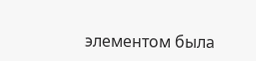элементом была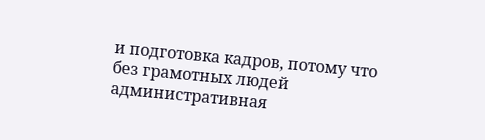и подготовка кадров, потому что без грамотных людей административная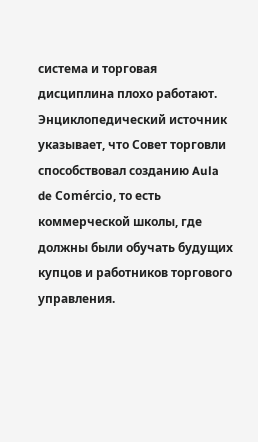система и торговая дисциплина плохо работают. Энциклопедический источник указывает, что Совет торговли способствовал созданию Aula de Comércio, то есть коммерческой школы, где должны были обучать будущих купцов и работников торгового управления.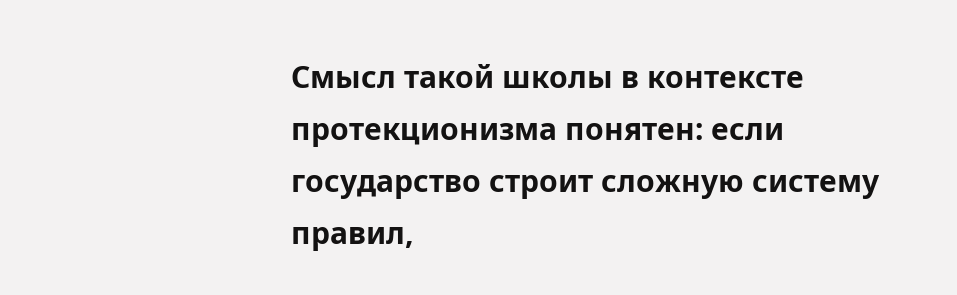Смысл такой школы в контексте протекционизма понятен: если государство строит сложную систему правил,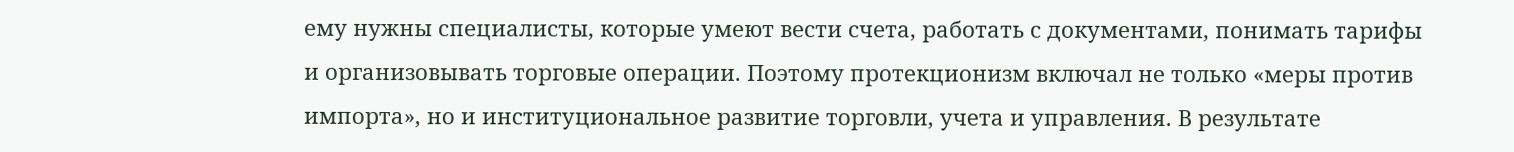ему нужны специалисты, которые умеют вести счета, работать с документами, понимать тарифы и организовывать торговые операции. Поэтому протекционизм включал не только «меры против импорта», но и институциональное развитие торговли, учета и управления. В результате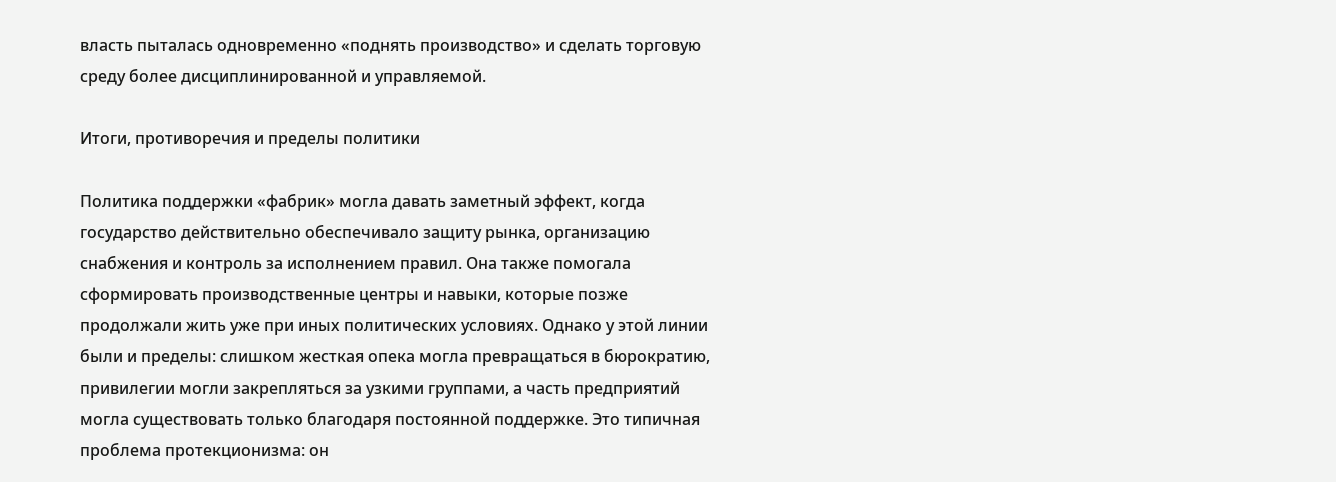власть пыталась одновременно «поднять производство» и сделать торговую среду более дисциплинированной и управляемой.

Итоги, противоречия и пределы политики

Политика поддержки «фабрик» могла давать заметный эффект, когда государство действительно обеспечивало защиту рынка, организацию снабжения и контроль за исполнением правил. Она также помогала сформировать производственные центры и навыки, которые позже продолжали жить уже при иных политических условиях. Однако у этой линии были и пределы: слишком жесткая опека могла превращаться в бюрократию, привилегии могли закрепляться за узкими группами, а часть предприятий могла существовать только благодаря постоянной поддержке. Это типичная проблема протекционизма: он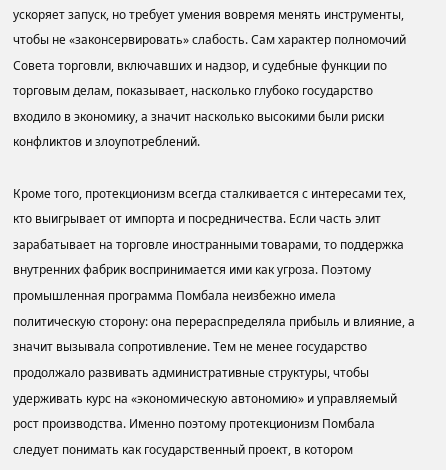ускоряет запуск, но требует умения вовремя менять инструменты, чтобы не «законсервировать» слабость. Сам характер полномочий Совета торговли, включавших и надзор, и судебные функции по торговым делам, показывает, насколько глубоко государство входило в экономику, а значит насколько высокими были риски конфликтов и злоупотреблений.

Кроме того, протекционизм всегда сталкивается с интересами тех, кто выигрывает от импорта и посредничества. Если часть элит зарабатывает на торговле иностранными товарами, то поддержка внутренних фабрик воспринимается ими как угроза. Поэтому промышленная программа Помбала неизбежно имела политическую сторону: она перераспределяла прибыль и влияние, а значит вызывала сопротивление. Тем не менее государство продолжало развивать административные структуры, чтобы удерживать курс на «экономическую автономию» и управляемый рост производства. Именно поэтому протекционизм Помбала следует понимать как государственный проект, в котором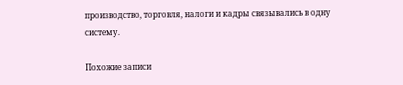производство, торговля, налоги и кадры связывались в одну систему.

Похожие записи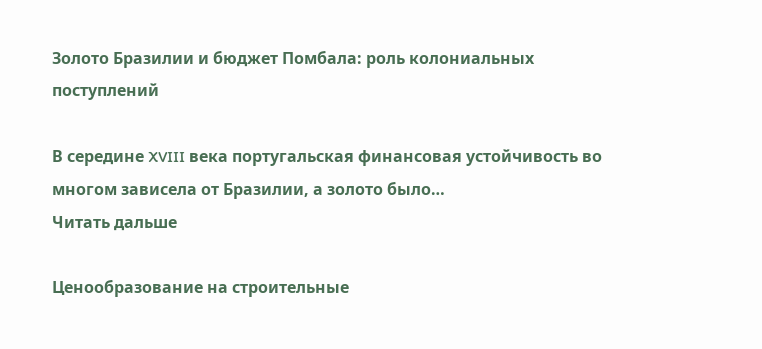Золото Бразилии и бюджет Помбала: роль колониальных поступлений

В середине XVIII века португальская финансовая устойчивость во многом зависела от Бразилии, а золото было…
Читать дальше

Ценообразование на строительные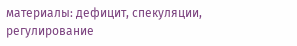материалы: дефицит, спекуляции, регулирование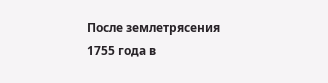После землетрясения 1755 года в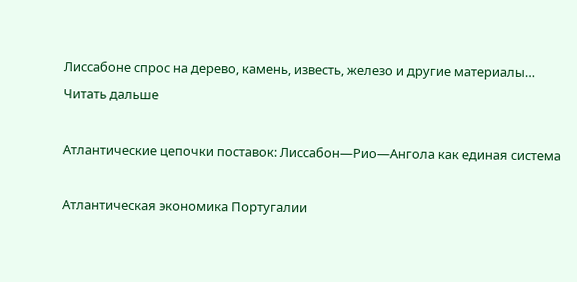Лиссабоне спрос на дерево, камень, известь, железо и другие материалы…
Читать дальше

Атлантические цепочки поставок: Лиссабон—Рио—Ангола как единая система

Атлантическая экономика Португалии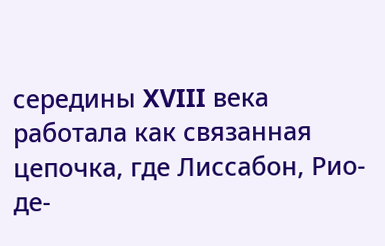середины XVIII века работала как связанная цепочка, где Лиссабон, Рио-де-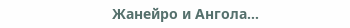Жанейро и Ангола…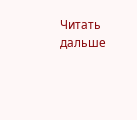Читать дальше